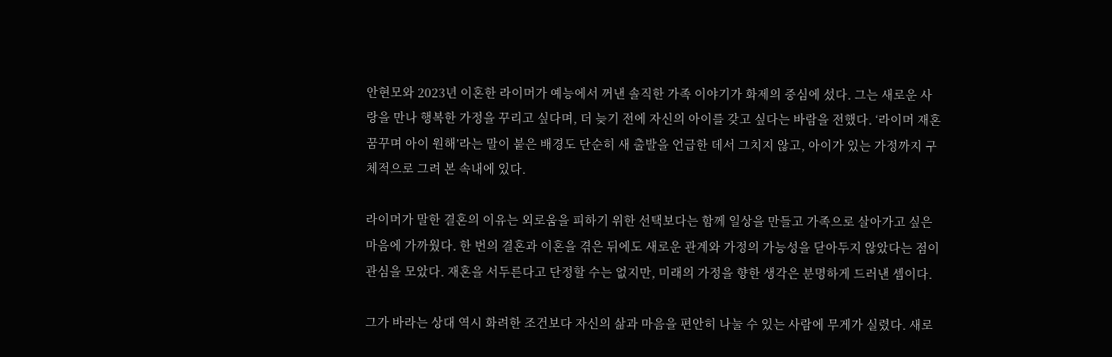안현모와 2023년 이혼한 라이머가 예능에서 꺼낸 솔직한 가족 이야기가 화제의 중심에 섰다. 그는 새로운 사랑을 만나 행복한 가정을 꾸리고 싶다며, 더 늦기 전에 자신의 아이를 갖고 싶다는 바람을 전했다. ‘라이머 재혼 꿈꾸며 아이 원해’라는 말이 붙은 배경도 단순히 새 출발을 언급한 데서 그치지 않고, 아이가 있는 가정까지 구체적으로 그려 본 속내에 있다.

라이머가 말한 결혼의 이유는 외로움을 피하기 위한 선택보다는 함께 일상을 만들고 가족으로 살아가고 싶은 마음에 가까웠다. 한 번의 결혼과 이혼을 겪은 뒤에도 새로운 관계와 가정의 가능성을 닫아두지 않았다는 점이 관심을 모았다. 재혼을 서두른다고 단정할 수는 없지만, 미래의 가정을 향한 생각은 분명하게 드러낸 셈이다.

그가 바라는 상대 역시 화려한 조건보다 자신의 삶과 마음을 편안히 나눌 수 있는 사람에 무게가 실렸다. 새로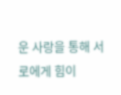운 사랑을 통해 서로에게 힘이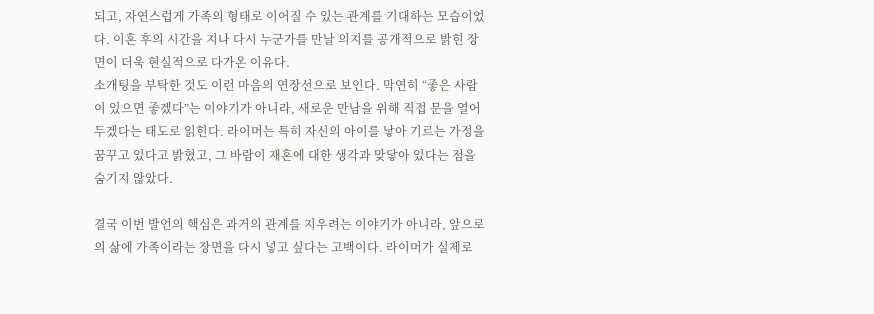되고, 자연스럽게 가족의 형태로 이어질 수 있는 관계를 기대하는 모습이었다. 이혼 후의 시간을 지나 다시 누군가를 만날 의지를 공개적으로 밝힌 장면이 더욱 현실적으로 다가온 이유다.
소개팅을 부탁한 것도 이런 마음의 연장선으로 보인다. 막연히 “좋은 사람이 있으면 좋겠다”는 이야기가 아니라, 새로운 만남을 위해 직접 문을 열어두겠다는 태도로 읽힌다. 라이머는 특히 자신의 아이를 낳아 기르는 가정을 꿈꾸고 있다고 밝혔고, 그 바람이 재혼에 대한 생각과 맞닿아 있다는 점을 숨기지 않았다.

결국 이번 발언의 핵심은 과거의 관계를 지우려는 이야기가 아니라, 앞으로의 삶에 가족이라는 장면을 다시 넣고 싶다는 고백이다. 라이머가 실제로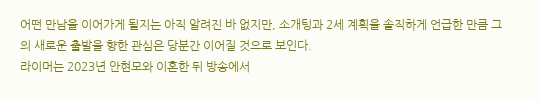어떤 만남을 이어가게 될지는 아직 알려진 바 없지만, 소개팅과 2세 계획을 솔직하게 언급한 만큼 그의 새로운 출발을 향한 관심은 당분간 이어질 것으로 보인다.
라이머는 2023년 안현모와 이혼한 뒤 방송에서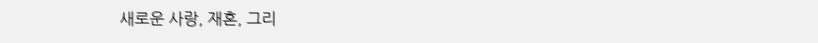새로운 사랑, 재혼, 그리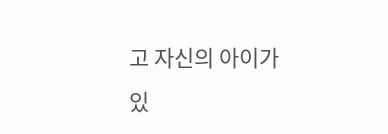고 자신의 아이가 있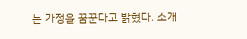는 가정을 꿈꾼다고 밝혔다. 소개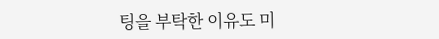팅을 부탁한 이유도 미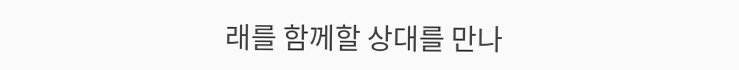래를 함께할 상대를 만나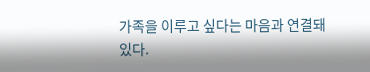가족을 이루고 싶다는 마음과 연결돼 있다.